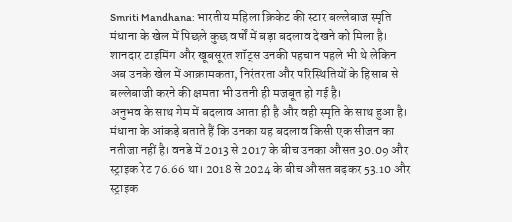Smriti Mandhana: भारतीय महिला क्रिकेट की स्टार बल्लेबाज स्मृति मंधाना के खेल में पिछले कुछ वर्षों में बड़ा बदलाव देखने को मिला है। शानदार टाइमिंग और खूबसूरत शॉट्स उनकी पहचान पहले भी थे लेकिन अब उनके खेल में आक्रामकता, निरंतरता और परिस्थितियों के हिसाब से बल्लेबाजी करने की क्षमता भी उतनी ही मजबूत हो गई है।
अनुभव के साथ गेम में बदलाव आता ही है और वही स्मृति के साथ हुआ है।
मंधाना के आंकड़े बताते हैं कि उनका यह बदलाव किसी एक सीजन का नतीजा नहीं है। वनडे में 2013 से 2017 के बीच उनका औसत 30.09 और स्ट्राइक रेट 76.66 था। 2018 से 2024 के बीच औसत बढ़कर 53.10 और स्ट्राइक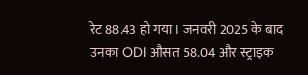रेट 88.43 हो गया। जनवरी 2025 के बाद उनका ODI औसत 58.04 और स्ट्राइक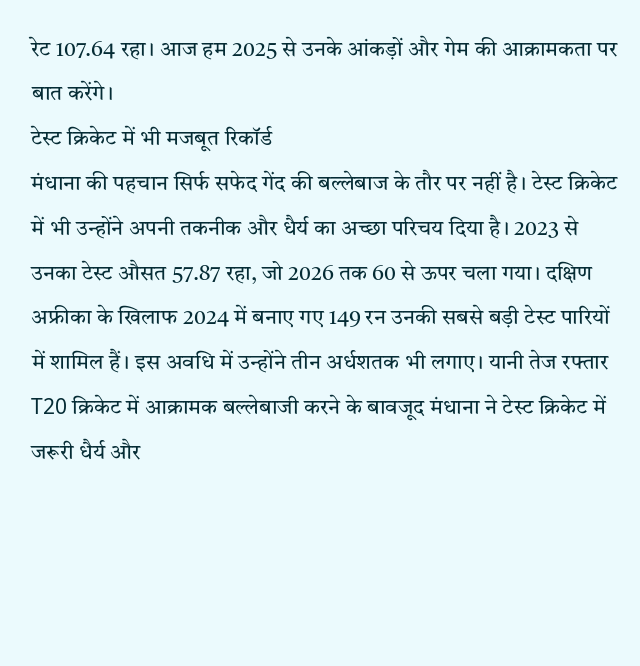रेट 107.64 रहा। आज हम 2025 से उनके आंकड़ों और गेम की आक्रामकता पर बात करेंगे।
टेस्ट क्रिकेट में भी मजबूत रिकॉर्ड
मंधाना की पहचान सिर्फ सफेद गेंद की बल्लेबाज के तौर पर नहीं है। टेस्ट क्रिकेट में भी उन्होंने अपनी तकनीक और धैर्य का अच्छा परिचय दिया है। 2023 से उनका टेस्ट औसत 57.87 रहा, जो 2026 तक 60 से ऊपर चला गया। दक्षिण अफ्रीका के खिलाफ 2024 में बनाए गए 149 रन उनकी सबसे बड़ी टेस्ट पारियों में शामिल हैं। इस अवधि में उन्होंने तीन अर्धशतक भी लगाए। यानी तेज रफ्तार T20 क्रिकेट में आक्रामक बल्लेबाजी करने के बावजूद मंधाना ने टेस्ट क्रिकेट में जरूरी धैर्य और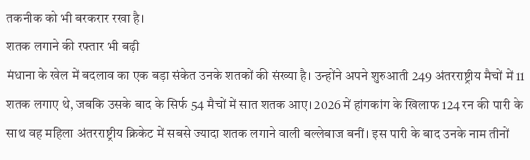तकनीक को भी बरकरार रखा है।
शतक लगाने की रफ्तार भी बढ़ी
मंधाना के खेल में बदलाव का एक बड़ा संकेत उनके शतकों की संख्या है। उन्होंने अपने शुरुआती 249 अंतरराष्ट्रीय मैचों में 11 शतक लगाए थे, जबकि उसके बाद के सिर्फ 54 मैचों में सात शतक आए। 2026 में हांगकांग के खिलाफ 124 रन की पारी के साथ वह महिला अंतरराष्ट्रीय क्रिकेट में सबसे ज्यादा शतक लगाने वाली बल्लेबाज बनीं। इस पारी के बाद उनके नाम तीनों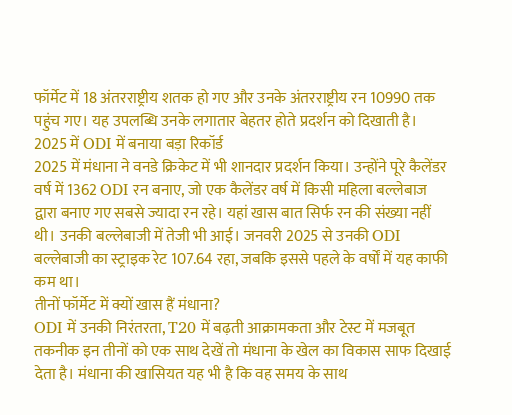फॉर्मेट में 18 अंतरराष्ट्रीय शतक हो गए और उनके अंतरराष्ट्रीय रन 10990 तक पहुंच गए। यह उपलब्धि उनके लगातार बेहतर होते प्रदर्शन को दिखाती है।
2025 में ODI में बनाया बड़ा रिकॉर्ड
2025 में मंधाना ने वनडे क्रिकेट में भी शानदार प्रदर्शन किया। उन्होंने पूरे कैलेंडर वर्ष में 1362 ODI रन बनाए, जो एक कैलेंडर वर्ष में किसी महिला बल्लेबाज द्वारा बनाए गए सबसे ज्यादा रन रहे। यहां खास बात सिर्फ रन की संख्या नहीं थी। उनकी बल्लेबाजी में तेजी भी आई। जनवरी 2025 से उनकी ODI बल्लेबाजी का स्ट्राइक रेट 107.64 रहा, जबकि इससे पहले के वर्षों में यह काफी कम था।
तीनों फॉर्मेट में क्यों खास हैं मंधाना?
ODI में उनकी निरंतरता, T20 में बढ़ती आक्रामकता और टेस्ट में मजबूत तकनीक इन तीनों को एक साथ देखें तो मंधाना के खेल का विकास साफ दिखाई देता है। मंधाना की खासियत यह भी है कि वह समय के साथ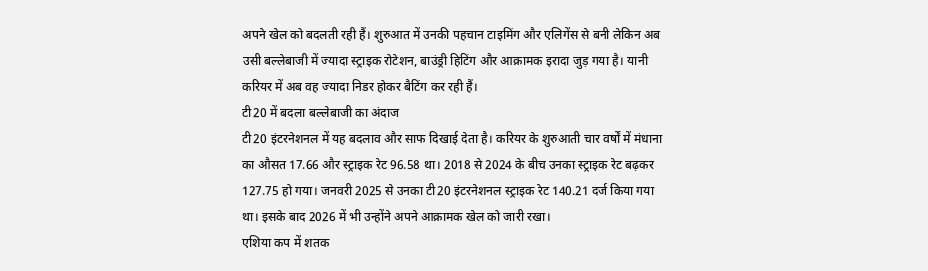अपने खेल को बदलती रही हैं। शुरुआत में उनकी पहचान टाइमिंग और एलिगेंस से बनी लेकिन अब उसी बल्लेबाजी में ज्यादा स्ट्राइक रोटेशन, बाउंड्री हिटिंग और आक्रामक इरादा जुड़ गया है। यानी करियर में अब वह ज्यादा निडर होकर बैटिंग कर रही हैं।
टी20 में बदला बल्लेबाजी का अंदाज
टी20 इंटरनेशनल में यह बदलाव और साफ दिखाई देता है। करियर के शुरुआती चार वर्षों में मंधाना का औसत 17.66 और स्ट्राइक रेट 96.58 था। 2018 से 2024 के बीच उनका स्ट्राइक रेट बढ़कर 127.75 हो गया। जनवरी 2025 से उनका टी20 इंटरनेशनल स्ट्राइक रेट 140.21 दर्ज किया गया था। इसके बाद 2026 में भी उन्होंने अपने आक्रामक खेल को जारी रखा।
एशिया कप में शतक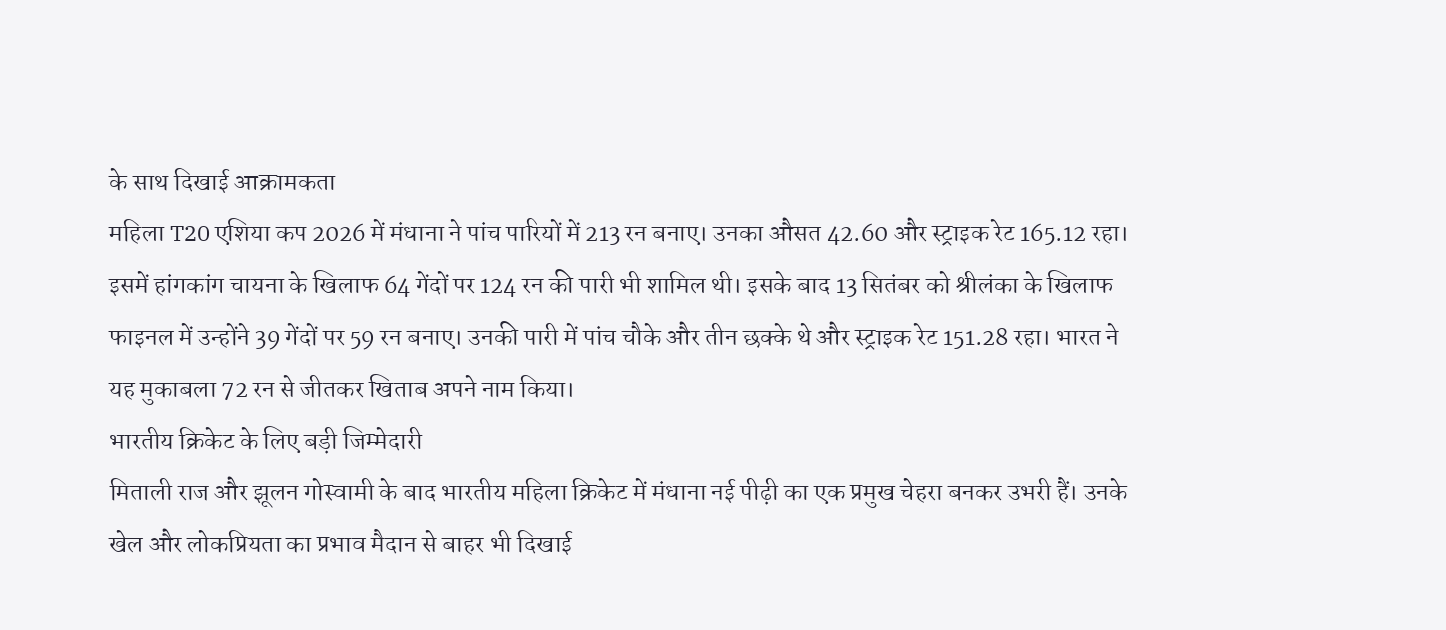के साथ दिखाई आक्रामकता
महिला T20 एशिया कप 2026 में मंधाना ने पांच पारियों में 213 रन बनाए। उनका औसत 42.60 और स्ट्राइक रेट 165.12 रहा। इसमें हांगकांग चायना के खिलाफ 64 गेंदों पर 124 रन की पारी भी शामिल थी। इसके बाद 13 सितंबर को श्रीलंका के खिलाफ फाइनल में उन्होंने 39 गेंदों पर 59 रन बनाए। उनकी पारी में पांच चौके और तीन छक्के थे और स्ट्राइक रेट 151.28 रहा। भारत ने यह मुकाबला 72 रन से जीतकर खिताब अपने नाम किया।
भारतीय क्रिकेट के लिए बड़ी जिम्मेदारी
मिताली राज और झूलन गोस्वामी के बाद भारतीय महिला क्रिकेट में मंधाना नई पीढ़ी का एक प्रमुख चेहरा बनकर उभरी हैं। उनके खेल और लोकप्रियता का प्रभाव मैदान से बाहर भी दिखाई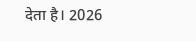देता है। 2026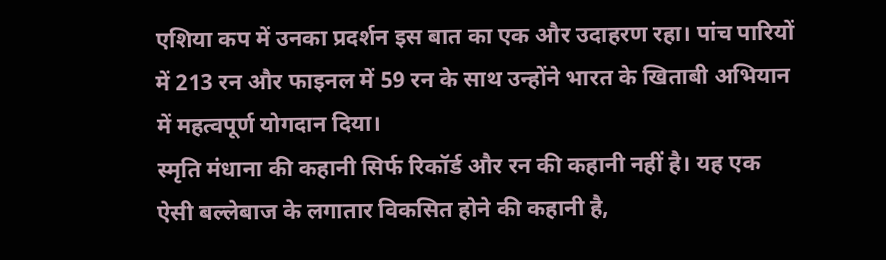एशिया कप में उनका प्रदर्शन इस बात का एक और उदाहरण रहा। पांच पारियों में 213 रन और फाइनल में 59 रन के साथ उन्होंने भारत के खिताबी अभियान में महत्वपूर्ण योगदान दिया।
स्मृति मंधाना की कहानी सिर्फ रिकॉर्ड और रन की कहानी नहीं है। यह एक ऐसी बल्लेबाज के लगातार विकसित होने की कहानी है,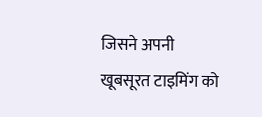जिसने अपनी खूबसूरत टाइमिंग को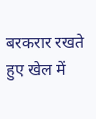बरकरार रखते हुए खेल में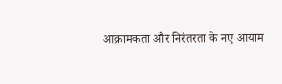आक्रामकता और निरंतरता के नए आयाम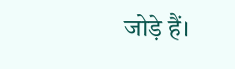जोड़े हैं।